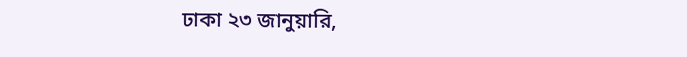ঢাকা ২৩ জানুয়ারি,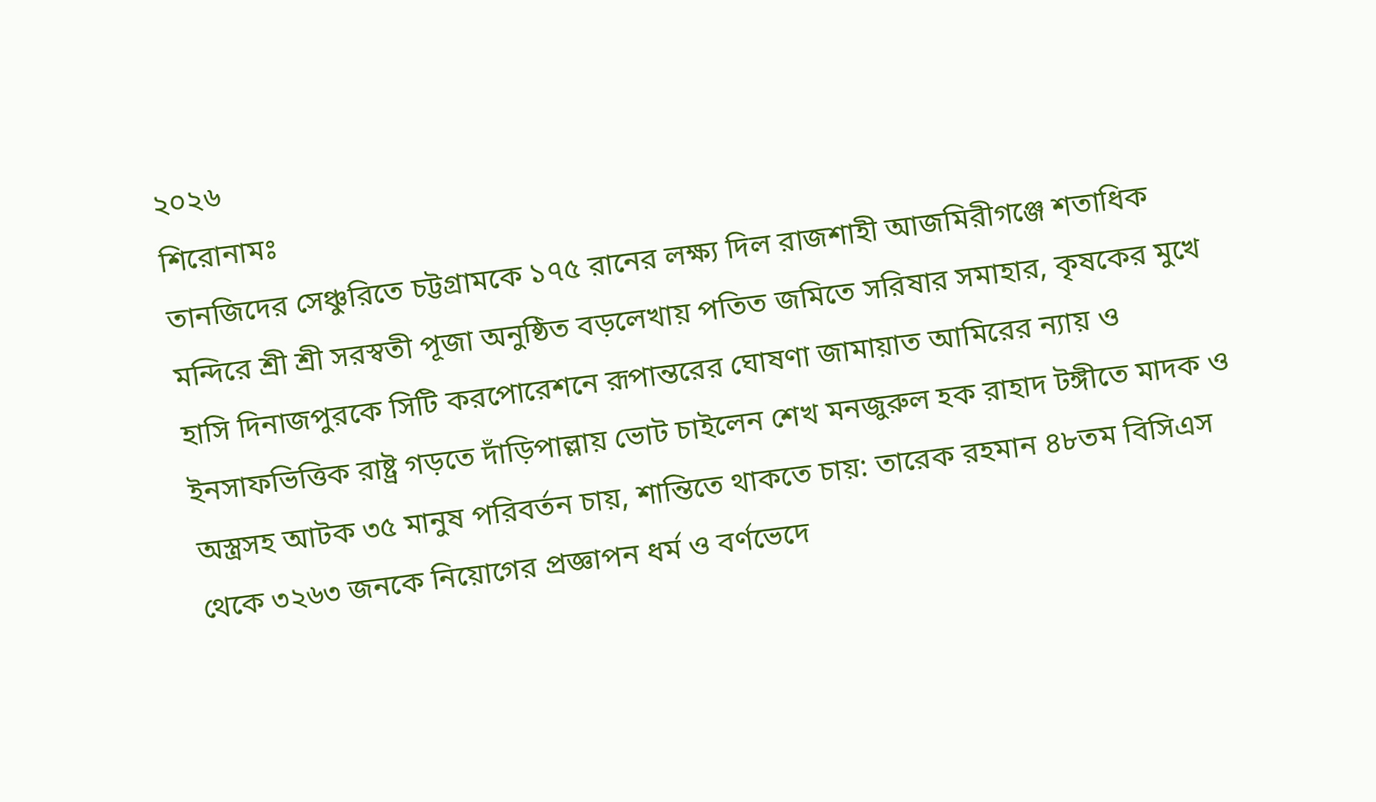২০২৬
শিরোনামঃ
তানজিদের সেঞ্চুরিতে চট্টগ্রামকে ১৭৫ রানের লক্ষ্য দিল রাজশাহী আজমিরীগঞ্জে শতাধিক মন্দিরে শ্রী শ্রী সরস্বতী পূজা অনুষ্ঠিত বড়লেখায় পতিত জমিতে সরিষার সমাহার, কৃষকের মুখে হাসি দিনাজপুরকে সিটি করপোরেশনে রূপান্তরের ঘোষণা জামায়াত আমিরের ন্যায় ও ইনসাফভিত্তিক রাষ্ট্র গড়তে দাঁড়িপাল্লায় ভোট চাইলেন শেখ মনজুরুল হক রাহাদ টঙ্গীতে মাদক ও অস্ত্রসহ আটক ৩৫ মানুষ পরিবর্তন চায়, শান্তিতে থাকতে চায়: তারেক রহমান ৪৮তম বিসিএস থেকে ৩২৬৩ জনকে নিয়োগের প্রজ্ঞাপন ধর্ম ও বর্ণভেদে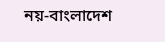নয়-বাংলাদেশ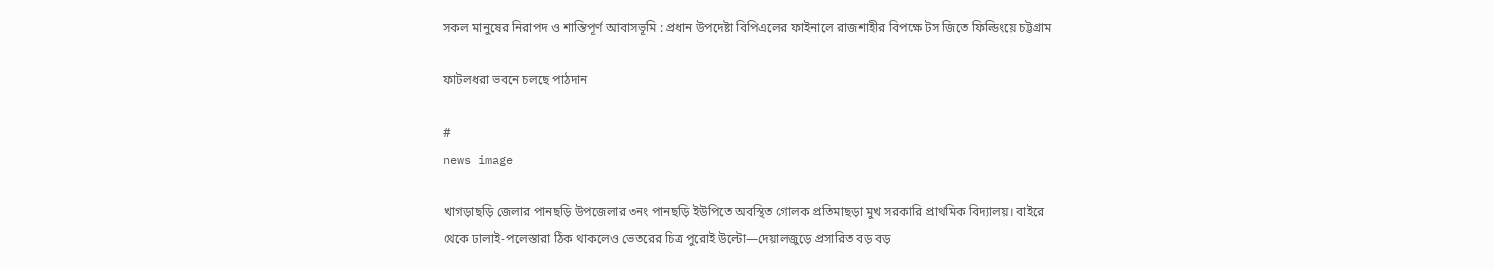সকল মানুষের নিরাপদ ও শান্তিপূর্ণ আবাসভূমি : প্রধান উপদেষ্টা বিপিএলের ফাইনালে রাজশাহীর বিপক্ষে টস জিতে ফিল্ডিংয়ে চট্টগ্রাম

ফাটলধরা ভবনে চলছে পাঠদান

#
news image

খাগড়াছড়ি জেলার পানছড়ি উপজেলার ৩নং পানছড়ি ইউপিতে অবস্থিত গোলক প্রতিমাছড়া মুখ সরকারি প্রাথমিক বিদ্যালয়। বাইরে থেকে ঢালাই-পলেস্তারা ঠিক থাকলেও ভেতরের চিত্র পুরোই উল্টো—দেয়ালজুড়ে প্রসারিত বড় বড়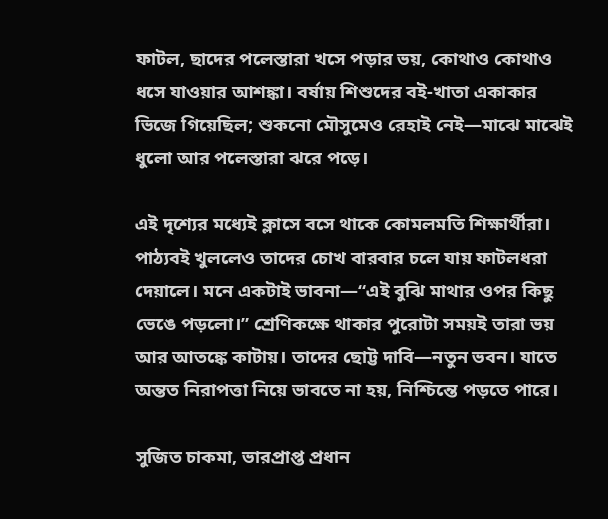ফাটল, ছাদের পলেস্তারা খসে পড়ার ভয়, কোথাও কোথাও ধসে যাওয়ার আশঙ্কা। বর্ষায় শিশুদের বই-খাতা একাকার ভিজে গিয়েছিল; শুকনো মৌসুমেও রেহাই নেই—মাঝে মাঝেই ধুলো আর পলেস্তারা ঝরে পড়ে।

এই দৃশ্যের মধ্যেই ক্লাসে বসে থাকে কোমলমতি শিক্ষার্থীরা। পাঠ্যবই খুললেও তাদের চোখ বারবার চলে যায় ফাটলধরা দেয়ালে। মনে একটাই ভাবনা—“এই বুঝি মাথার ওপর কিছু ভেঙে পড়লো।” শ্রেণিকক্ষে থাকার পুরোটা সময়ই তারা ভয় আর আতঙ্কে কাটায়। তাদের ছোট্ট দাবি—নতুন ভবন। যাতে অন্তত নিরাপত্তা নিয়ে ভাবতে না হয়, নিশ্চিন্তে পড়তে পারে।

সুজিত চাকমা, ভারপ্রাপ্ত প্রধান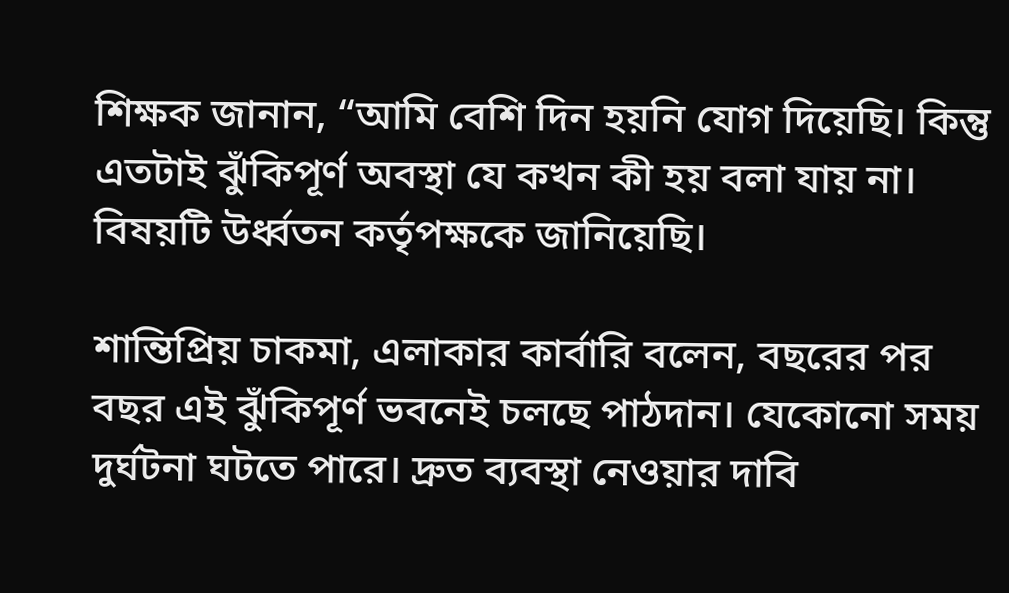শিক্ষক জানান, “আমি বেশি দিন হয়নি যোগ দিয়েছি। কিন্তু এতটাই ঝুঁকিপূর্ণ অবস্থা যে কখন কী হয় বলা যায় না। বিষয়টি উর্ধ্বতন কর্তৃপক্ষকে জানিয়েছি।

শান্তিপ্রিয় চাকমা, এলাকার কার্বারি বলেন, বছরের পর বছর এই ঝুঁকিপূর্ণ ভবনেই চলছে পাঠদান। যেকোনো সময় দুর্ঘটনা ঘটতে পারে। দ্রুত ব্যবস্থা নেওয়ার দাবি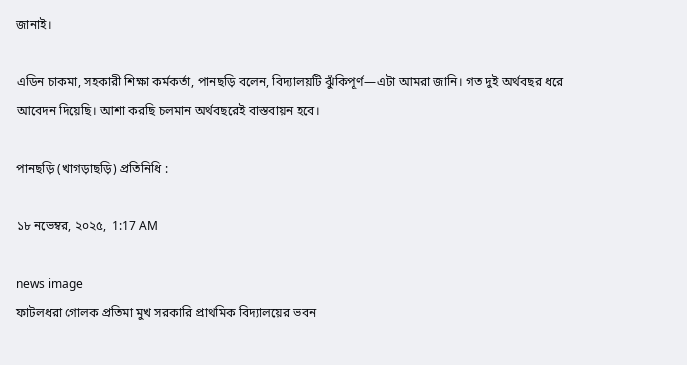জানাই।

এডিন চাকমা, সহকারী শিক্ষা কর্মকর্তা, পানছড়ি বলেন, বিদ্যালয়টি ঝুঁকিপূর্ণ—এটা আমরা জানি। গত দুই অর্থবছর ধরে আবেদন দিয়েছি। আশা করছি চলমান অর্থবছরেই বাস্তবায়ন হবে।

পানছড়ি (খাগড়াছড়ি) প্রতিনিধি :

১৮ নভেম্বর, ২০২৫,  1:17 AM

news image
ফাটলধরা গোলক প্রতিমা মুখ সরকারি প্রাথমিক বিদ্যালয়ের ভবন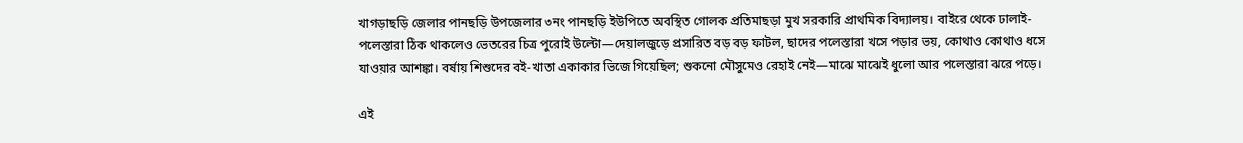খাগড়াছড়ি জেলার পানছড়ি উপজেলার ৩নং পানছড়ি ইউপিতে অবস্থিত গোলক প্রতিমাছড়া মুখ সরকারি প্রাথমিক বিদ্যালয়। বাইরে থেকে ঢালাই-পলেস্তারা ঠিক থাকলেও ভেতরের চিত্র পুরোই উল্টো—দেয়ালজুড়ে প্রসারিত বড় বড় ফাটল, ছাদের পলেস্তারা খসে পড়ার ভয়, কোথাও কোথাও ধসে যাওয়ার আশঙ্কা। বর্ষায় শিশুদের বই-খাতা একাকার ভিজে গিয়েছিল; শুকনো মৌসুমেও রেহাই নেই—মাঝে মাঝেই ধুলো আর পলেস্তারা ঝরে পড়ে।

এই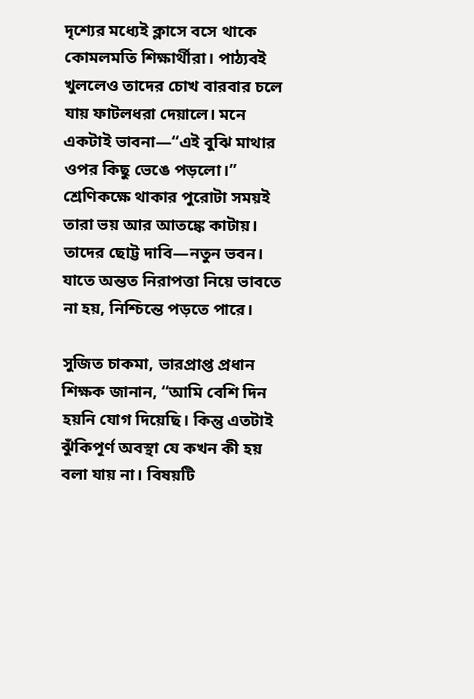দৃশ্যের মধ্যেই ক্লাসে বসে থাকে কোমলমতি শিক্ষার্থীরা। পাঠ্যবই খুললেও তাদের চোখ বারবার চলে যায় ফাটলধরা দেয়ালে। মনে একটাই ভাবনা—“এই বুঝি মাথার ওপর কিছু ভেঙে পড়লো।” শ্রেণিকক্ষে থাকার পুরোটা সময়ই তারা ভয় আর আতঙ্কে কাটায়। তাদের ছোট্ট দাবি—নতুন ভবন। যাতে অন্তত নিরাপত্তা নিয়ে ভাবতে না হয়, নিশ্চিন্তে পড়তে পারে।

সুজিত চাকমা, ভারপ্রাপ্ত প্রধান শিক্ষক জানান, “আমি বেশি দিন হয়নি যোগ দিয়েছি। কিন্তু এতটাই ঝুঁকিপূর্ণ অবস্থা যে কখন কী হয় বলা যায় না। বিষয়টি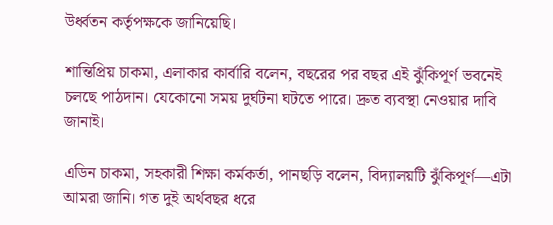উর্ধ্বতন কর্তৃপক্ষকে জানিয়েছি।

শান্তিপ্রিয় চাকমা, এলাকার কার্বারি বলেন, বছরের পর বছর এই ঝুঁকিপূর্ণ ভবনেই চলছে পাঠদান। যেকোনো সময় দুর্ঘটনা ঘটতে পারে। দ্রুত ব্যবস্থা নেওয়ার দাবি জানাই।

এডিন চাকমা, সহকারী শিক্ষা কর্মকর্তা, পানছড়ি বলেন, বিদ্যালয়টি ঝুঁকিপূর্ণ—এটা আমরা জানি। গত দুই অর্থবছর ধরে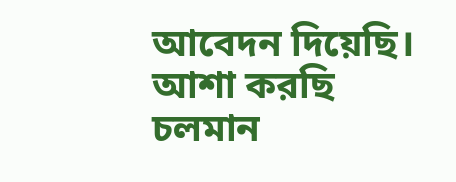আবেদন দিয়েছি। আশা করছি চলমান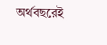অর্থবছরেই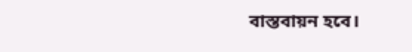বাস্তবায়ন হবে।